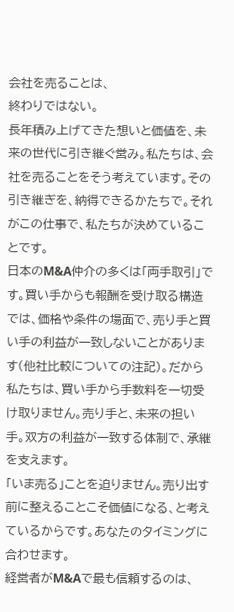会社を売ることは、
終わりではない。
長年積み上げてきた想いと価値を、未来の世代に引き継ぐ営み。私たちは、会社を売ることをそう考えています。その引き継ぎを、納得できるかたちで。それがこの仕事で、私たちが決めていることです。
日本のM&A仲介の多くは「両手取引」です。買い手からも報酬を受け取る構造では、価格や条件の場面で、売り手と買い手の利益が一致しないことがあります(他社比較についての注記)。だから私たちは、買い手から手数料を一切受け取りません。売り手と、未来の担い手。双方の利益が一致する体制で、承継を支えます。
「いま売る」ことを迫りません。売り出す前に整えることこそ価値になる、と考えているからです。あなたのタイミングに合わせます。
経営者がM&Aで最も信頼するのは、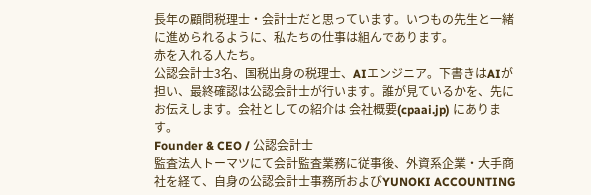長年の顧問税理士・会計士だと思っています。いつもの先生と一緒に進められるように、私たちの仕事は組んであります。
赤を入れる人たち。
公認会計士3名、国税出身の税理士、AIエンジニア。下書きはAIが担い、最終確認は公認会計士が行います。誰が見ているかを、先にお伝えします。会社としての紹介は 会社概要(cpaai.jp) にあります。
Founder & CEO / 公認会計士
監査法人トーマツにて会計監査業務に従事後、外資系企業・大手商社を経て、自身の公認会計士事務所およびYUNOKI ACCOUNTING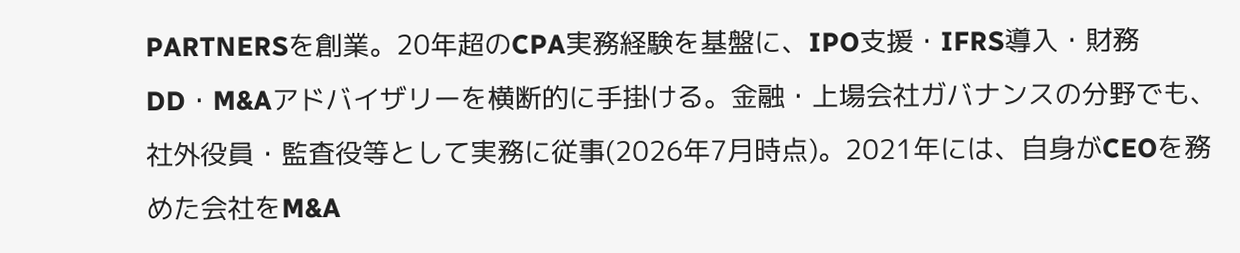PARTNERSを創業。20年超のCPA実務経験を基盤に、IPO支援・IFRS導入・財務DD・M&Aアドバイザリーを横断的に手掛ける。金融・上場会社ガバナンスの分野でも、社外役員・監査役等として実務に従事(2026年7月時点)。2021年には、自身がCEOを務めた会社をM&A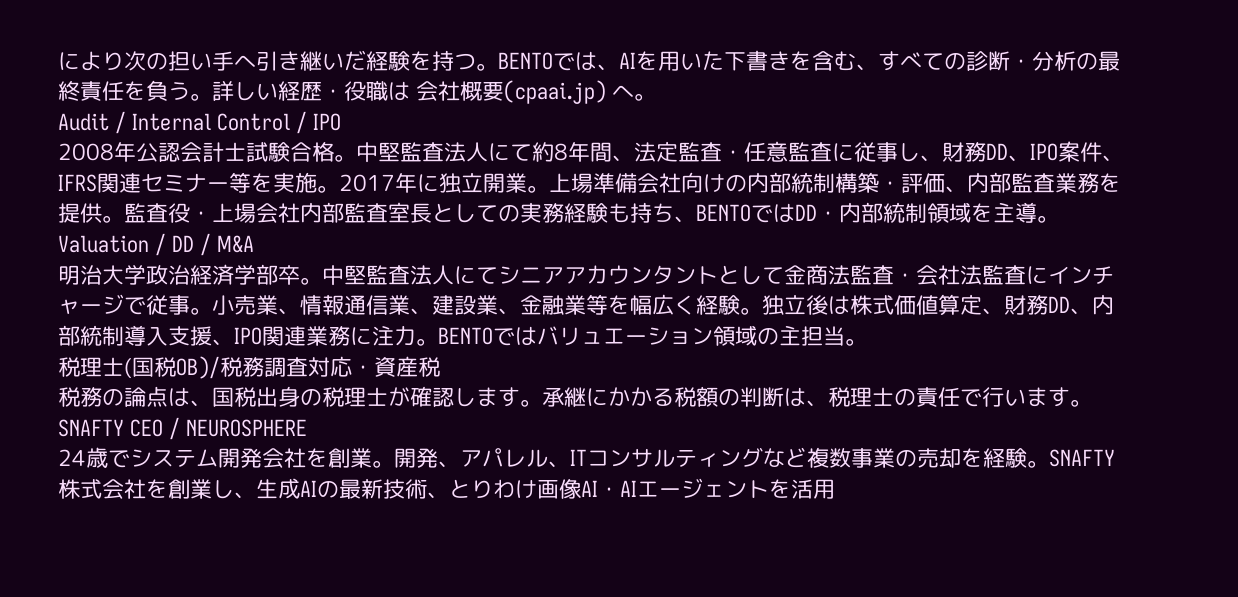により次の担い手へ引き継いだ経験を持つ。BENTOでは、AIを用いた下書きを含む、すべての診断・分析の最終責任を負う。詳しい経歴・役職は 会社概要(cpaai.jp) へ。
Audit / Internal Control / IPO
2008年公認会計士試験合格。中堅監査法人にて約8年間、法定監査・任意監査に従事し、財務DD、IPO案件、IFRS関連セミナー等を実施。2017年に独立開業。上場準備会社向けの内部統制構築・評価、内部監査業務を提供。監査役・上場会社内部監査室長としての実務経験も持ち、BENTOではDD・内部統制領域を主導。
Valuation / DD / M&A
明治大学政治経済学部卒。中堅監査法人にてシニアアカウンタントとして金商法監査・会社法監査にインチャージで従事。小売業、情報通信業、建設業、金融業等を幅広く経験。独立後は株式価値算定、財務DD、内部統制導入支援、IPO関連業務に注力。BENTOではバリュエーション領域の主担当。
税理士(国税OB)/税務調査対応・資産税
税務の論点は、国税出身の税理士が確認します。承継にかかる税額の判断は、税理士の責任で行います。
SNAFTY CEO / NEUROSPHERE
24歳でシステム開発会社を創業。開発、アパレル、ITコンサルティングなど複数事業の売却を経験。SNAFTY株式会社を創業し、生成AIの最新技術、とりわけ画像AI・AIエージェントを活用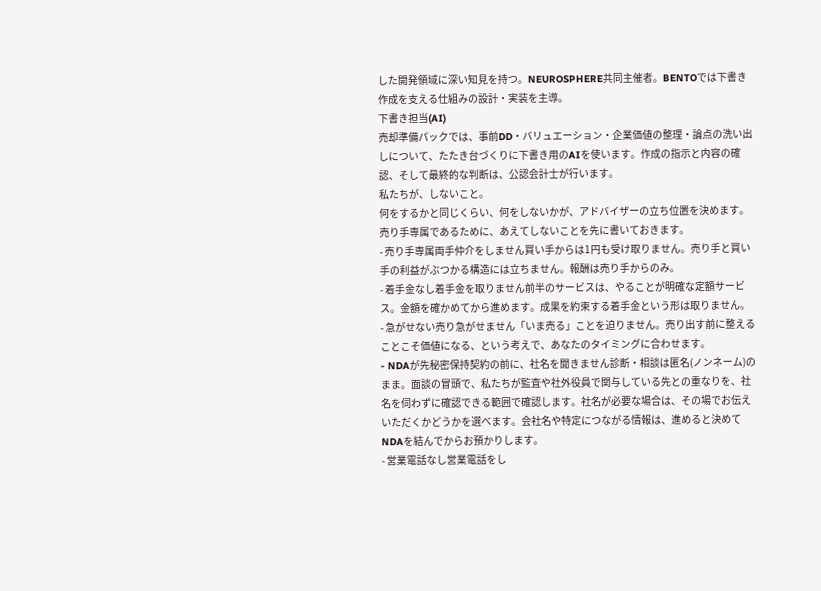した開発領域に深い知見を持つ。NEUROSPHERE共同主催者。BENTOでは下書き作成を支える仕組みの設計・実装を主導。
下書き担当(AI)
売却準備パックでは、事前DD・バリュエーション・企業価値の整理・論点の洗い出しについて、たたき台づくりに下書き用のAIを使います。作成の指示と内容の確認、そして最終的な判断は、公認会計士が行います。
私たちが、しないこと。
何をするかと同じくらい、何をしないかが、アドバイザーの立ち位置を決めます。売り手専属であるために、あえてしないことを先に書いておきます。
- 売り手専属両手仲介をしません買い手からは1円も受け取りません。売り手と買い手の利益がぶつかる構造には立ちません。報酬は売り手からのみ。
- 着手金なし着手金を取りません前半のサービスは、やることが明確な定額サービス。金額を確かめてから進めます。成果を約束する着手金という形は取りません。
- 急がせない売り急がせません「いま売る」ことを迫りません。売り出す前に整えることこそ価値になる、という考えで、あなたのタイミングに合わせます。
- NDAが先秘密保持契約の前に、社名を聞きません診断・相談は匿名(ノンネーム)のまま。面談の冒頭で、私たちが監査や社外役員で関与している先との重なりを、社名を伺わずに確認できる範囲で確認します。社名が必要な場合は、その場でお伝えいただくかどうかを選べます。会社名や特定につながる情報は、進めると決めてNDAを結んでからお預かりします。
- 営業電話なし営業電話をし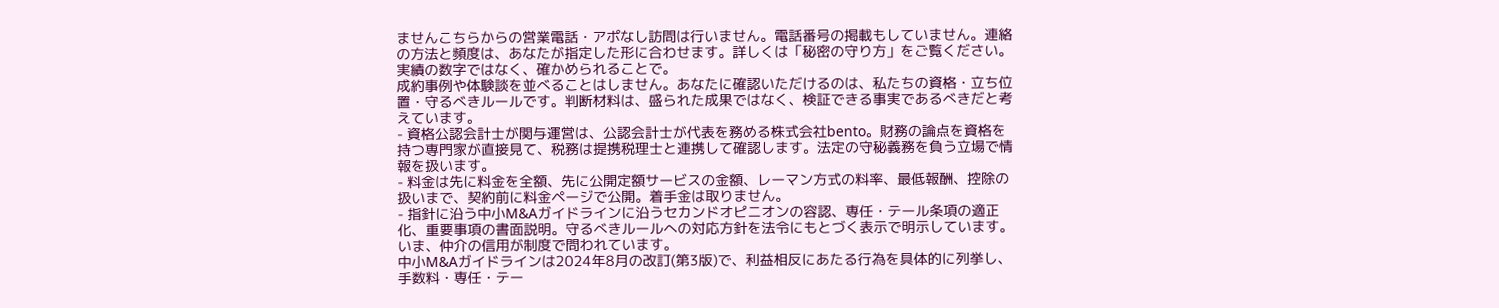ませんこちらからの営業電話・アポなし訪問は行いません。電話番号の掲載もしていません。連絡の方法と頻度は、あなたが指定した形に合わせます。詳しくは「秘密の守り方」をご覧ください。
実績の数字ではなく、確かめられることで。
成約事例や体験談を並べることはしません。あなたに確認いただけるのは、私たちの資格・立ち位置・守るべきルールです。判断材料は、盛られた成果ではなく、検証できる事実であるべきだと考えています。
- 資格公認会計士が関与運営は、公認会計士が代表を務める株式会社bento。財務の論点を資格を持つ専門家が直接見て、税務は提携税理士と連携して確認します。法定の守秘義務を負う立場で情報を扱います。
- 料金は先に料金を全額、先に公開定額サービスの金額、レーマン方式の料率、最低報酬、控除の扱いまで、契約前に料金ページで公開。着手金は取りません。
- 指針に沿う中小M&Aガイドラインに沿うセカンドオピニオンの容認、専任・テール条項の適正化、重要事項の書面説明。守るべきルールへの対応方針を法令にもとづく表示で明示しています。
いま、仲介の信用が制度で問われています。
中小M&Aガイドラインは2024年8月の改訂(第3版)で、利益相反にあたる行為を具体的に列挙し、手数料・専任・テー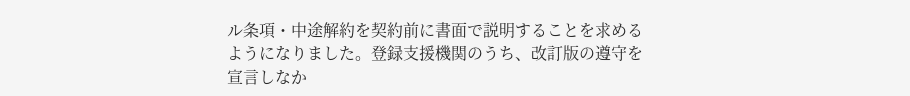ル条項・中途解約を契約前に書面で説明することを求めるようになりました。登録支援機関のうち、改訂版の遵守を宣言しなか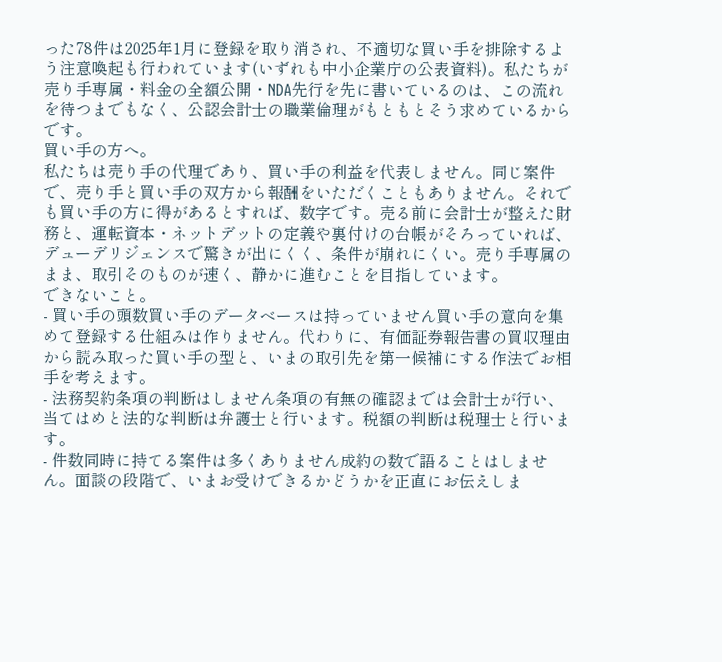った78件は2025年1月に登録を取り消され、不適切な買い手を排除するよう注意喚起も行われています(いずれも中小企業庁の公表資料)。私たちが売り手専属・料金の全額公開・NDA先行を先に書いているのは、この流れを待つまでもなく、公認会計士の職業倫理がもともとそう求めているからです。
買い手の方へ。
私たちは売り手の代理であり、買い手の利益を代表しません。同じ案件で、売り手と買い手の双方から報酬をいただくこともありません。それでも買い手の方に得があるとすれば、数字です。売る前に会計士が整えた財務と、運転資本・ネットデットの定義や裏付けの台帳がそろっていれば、デューデリジェンスで驚きが出にくく、条件が崩れにくい。売り手専属のまま、取引そのものが速く、静かに進むことを目指しています。
できないこと。
- 買い手の頭数買い手のデータベースは持っていません買い手の意向を集めて登録する仕組みは作りません。代わりに、有価証券報告書の買収理由から読み取った買い手の型と、いまの取引先を第一候補にする作法でお相手を考えます。
- 法務契約条項の判断はしません条項の有無の確認までは会計士が行い、当てはめと法的な判断は弁護士と行います。税額の判断は税理士と行います。
- 件数同時に持てる案件は多くありません成約の数で語ることはしません。面談の段階で、いまお受けできるかどうかを正直にお伝えしま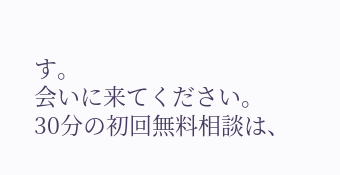す。
会いに来てください。
30分の初回無料相談は、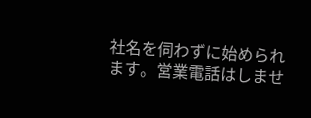社名を伺わずに始められます。営業電話はしませ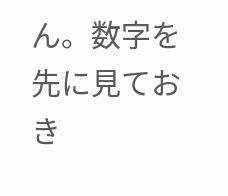ん。数字を先に見ておき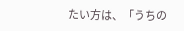たい方は、「うちの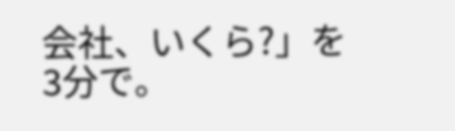会社、いくら?」を3分で。